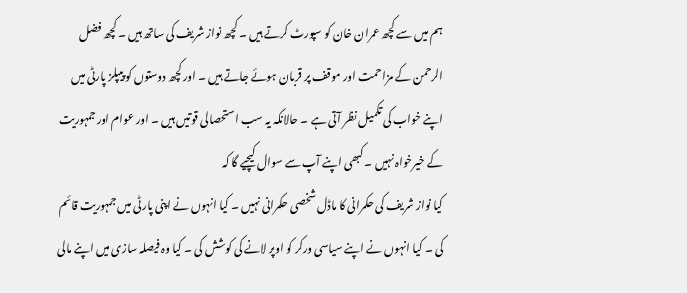ہم میں سے کچھ عمران خان کو سپورٹ کرتے ہیں ۔ کچھ نواز شریف کی ساتھ ہیں ۔ کچھ فضل الرحمن کے مزاحمت اور موقف پر قربان ہوئے جاتے ہیں ۔ اور کچھ دوستوں کو پیپلز پارٹی میں اپنے خواب کی تکمیل نظر آتی ہے ۔ حالانکہ یہ سب استحصالی قوتیں ہیں ۔ اور عوام اور جمہوریت کے خیرخواہ نہیں ۔ کبھی اپنے آپ سے سوال کیچیے گا کہ
کیا نواز شریف کی حکمرانی کا ماڈل شخصی حکمرانی نہیں ۔ کیا انہوں نے اپنی پارٹی میں جمہوریت قائم کی ۔ کیا انہوں نے اپنے سیاسی ورکر کو اوپر لانے کی کوشش کی ۔ کیا وہ فیصلہ سازی میں اپنے مالی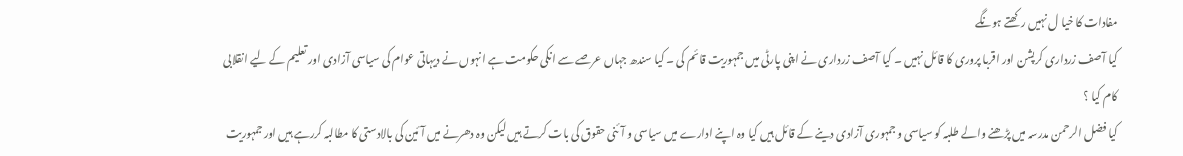مفادات کا خیا ل نہیں رکھتے ہونگے
کیا آصف زرداری کرپشن اور اقربا پروری کا قائل نہیں ۔ کیا آصف زرداری نے اپنی پارٹی میں جمہوریت قائم کی ۔ کیا سندھ جہاں عرصے سے انکی حکومت ہے انہوں نے دیہاتی عوام کی سیاسی آزادی اور تعلیم کے لیے انقلابی کام کیا ؟
کیا فضل الرحمن مدرسہ میں پڑھنے والے طلبہ کو سیاسی و جمہوری آزادی دینے کے قائل ہیں کیا وہ اپنے ادارے میں سیاسی و آئنی حقوق کی بات کرتے ہیں لیکن وہ دھرنے میں آئین کی بالادستی کا مطالبہ کررہے ہیں اور جمہوریت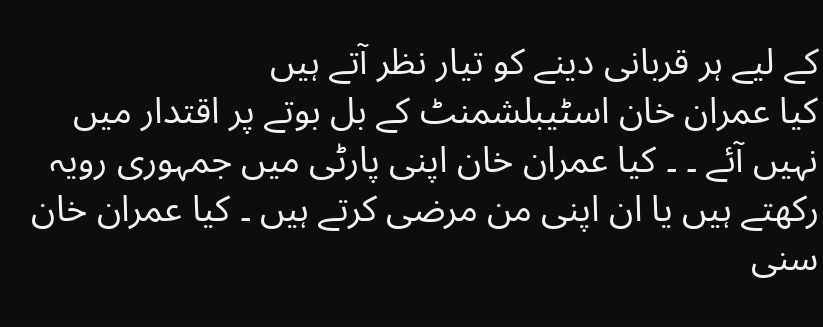کے لیے ہر قربانی دینے کو تیار نظر آتے ہیں
کیا عمران خان اسٹیبلشمنٹ کے بل بوتے پر اقتدار میں نہیں آئے ۔ ۔ کیا عمران خان اپنی پارٹی میں جمہوری رویہ رکھتے ہیں یا ان اپنی من مرضی کرتے ہیں ۔ کیا عمران خان سنی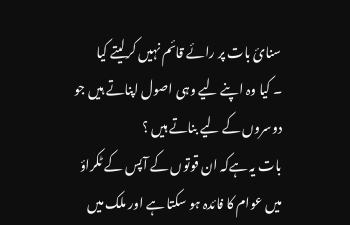سنائ بات پر رائے قائم نہیں کرلیتے کیا
۔ کیا وہ اپنے لیے وہی اصول اپناتے ہیں جو دوسروں کے لیے بناتے ہیں ؟
بات یہ ہےکہ ان قوتوں کے آپس کے ٹکراؤ میں عوام کا فائدہ ہو سکتا ہے اور ملک میں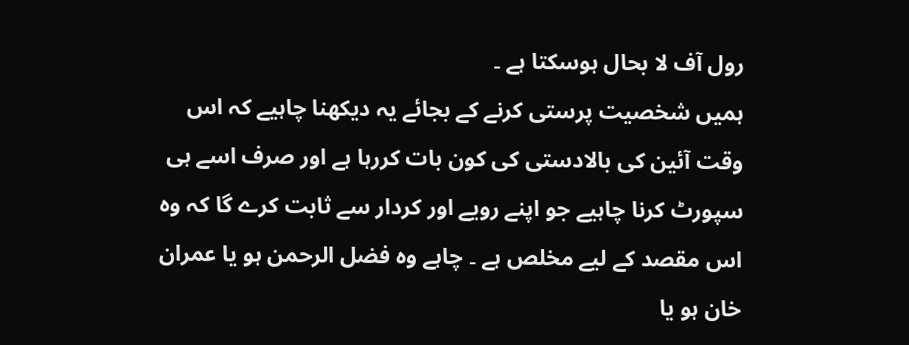رول آف لا بحال ہوسکتا ہے ۔
ہمیں شخصیت پرستی کرنے کے بجائے یہ دیکھنا چاہیے کہ اس وقت آئین کی بالادستی کی کون بات کررہا ہے اور صرف اسے ہی سپورٹ کرنا چاہیے جو اپنے رویے اور کردار سے ثابت کرے گا کہ وہ اس مقصد کے لیے مخلص ہے ۔ چاہے وہ فضل الرحمن ہو یا عمران خان ہو یا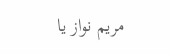مریم نواز یا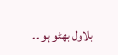بلاول بھٹو ہو ۔۔